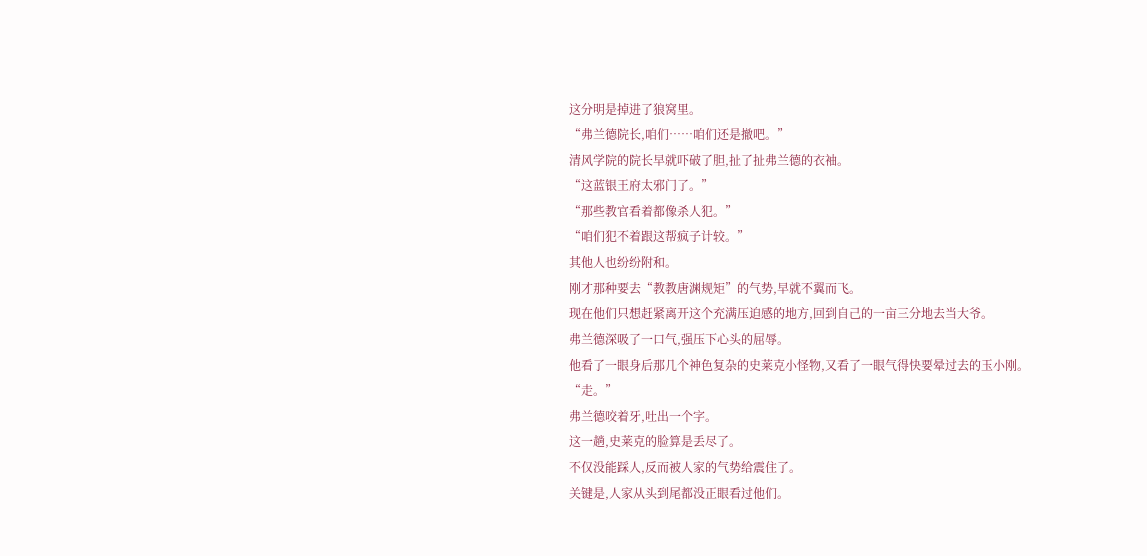这分明是掉进了狼窝里。
“弗兰德院长,咱们……咱们还是撤吧。”
清风学院的院长早就吓破了胆,扯了扯弗兰德的衣袖。
“这蓝银王府太邪门了。”
“那些教官看着都像杀人犯。”
“咱们犯不着跟这帮疯子计较。”
其他人也纷纷附和。
刚才那种要去“教教唐渊规矩”的气势,早就不翼而飞。
现在他们只想赶紧离开这个充满压迫感的地方,回到自己的一亩三分地去当大爷。
弗兰德深吸了一口气,强压下心头的屈辱。
他看了一眼身后那几个神色复杂的史莱克小怪物,又看了一眼气得快要晕过去的玉小刚。
“走。”
弗兰德咬着牙,吐出一个字。
这一趟,史莱克的脸算是丢尽了。
不仅没能踩人,反而被人家的气势给震住了。
关键是,人家从头到尾都没正眼看过他们。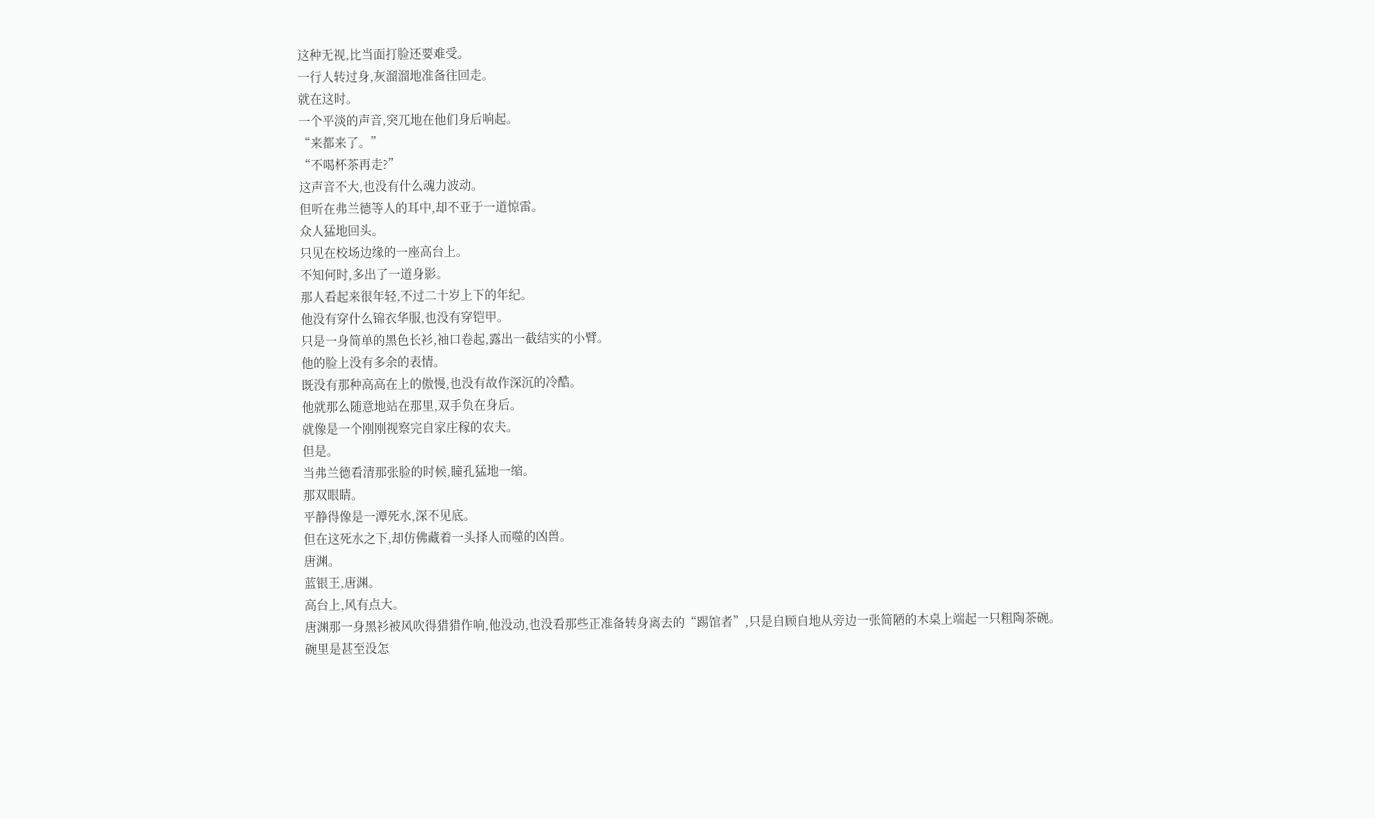这种无视,比当面打脸还要难受。
一行人转过身,灰溜溜地准备往回走。
就在这时。
一个平淡的声音,突兀地在他们身后响起。
“来都来了。”
“不喝杯茶再走?”
这声音不大,也没有什么魂力波动。
但听在弗兰德等人的耳中,却不亚于一道惊雷。
众人猛地回头。
只见在校场边缘的一座高台上。
不知何时,多出了一道身影。
那人看起来很年轻,不过二十岁上下的年纪。
他没有穿什么锦衣华服,也没有穿铠甲。
只是一身简单的黑色长衫,袖口卷起,露出一截结实的小臂。
他的脸上没有多余的表情。
既没有那种高高在上的傲慢,也没有故作深沉的冷酷。
他就那么随意地站在那里,双手负在身后。
就像是一个刚刚视察完自家庄稼的农夫。
但是。
当弗兰德看清那张脸的时候,瞳孔猛地一缩。
那双眼睛。
平静得像是一潭死水,深不见底。
但在这死水之下,却仿佛藏着一头择人而噬的凶兽。
唐渊。
蓝银王,唐渊。
高台上,风有点大。
唐渊那一身黑衫被风吹得猎猎作响,他没动,也没看那些正准备转身离去的“踢馆者”,只是自顾自地从旁边一张简陋的木桌上端起一只粗陶茶碗。
碗里是甚至没怎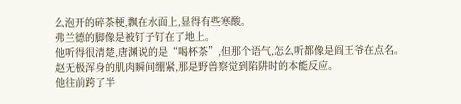么泡开的碎茶梗,飘在水面上,显得有些寒酸。
弗兰德的脚像是被钉子钉在了地上。
他听得很清楚,唐渊说的是“喝杯茶”,但那个语气,怎么听都像是阎王爷在点名。
赵无极浑身的肌肉瞬间绷紧,那是野兽察觉到陷阱时的本能反应。
他往前跨了半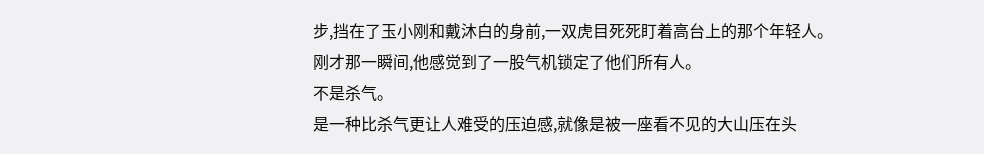步,挡在了玉小刚和戴沐白的身前,一双虎目死死盯着高台上的那个年轻人。
刚才那一瞬间,他感觉到了一股气机锁定了他们所有人。
不是杀气。
是一种比杀气更让人难受的压迫感,就像是被一座看不见的大山压在头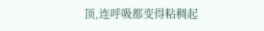顶,连呼吸都变得粘稠起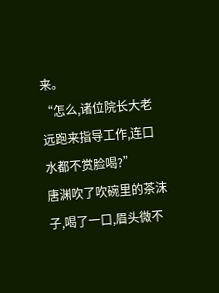来。
“怎么,诸位院长大老远跑来指导工作,连口水都不赏脸喝?”
唐渊吹了吹碗里的茶沫子,喝了一口,眉头微不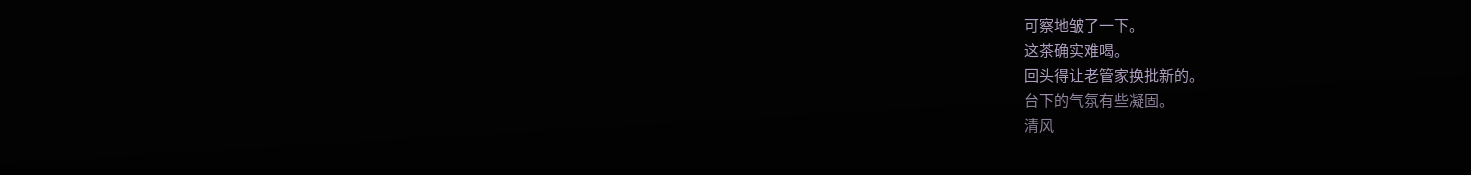可察地皱了一下。
这茶确实难喝。
回头得让老管家换批新的。
台下的气氛有些凝固。
清风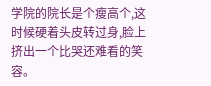学院的院长是个瘦高个,这时候硬着头皮转过身,脸上挤出一个比哭还难看的笑容。